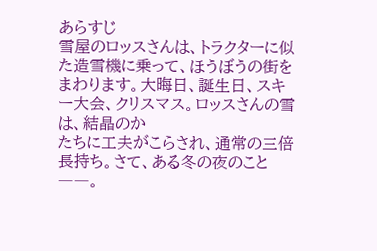あらすじ
雪屋のロッスさんは、トラクターに似た造雪機に乗って、ほうぼうの街をまわります。大晦日、誕生日、スキー大会、クリスマス。ロッスさんの雪は、結晶のか
たちに工夫がこらされ、通常の三倍長持ち。さて、ある冬の夜のこと――。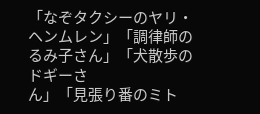「なぞタクシーのヤリ・ヘンムレン」「調律師のるみ子さん」「犬散歩のドギーさ
ん」「見張り番のミト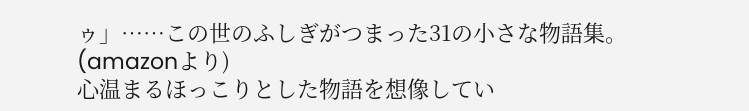ゥ」……この世のふしぎがつまった31の小さな物語集。
(amazonより)
心温まるほっこりとした物語を想像してい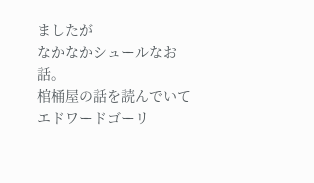ましたが
なかなかシュールなお話。
棺桶屋の話を読んでいてエドワードゴーリ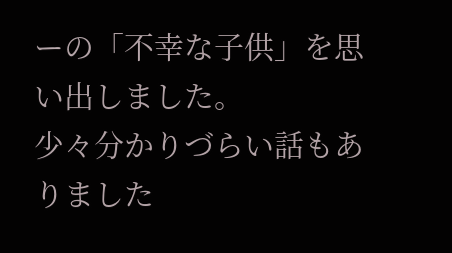ーの「不幸な子供」を思い出しました。
少々分かりづらい話もありました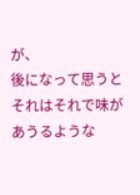が、
後になって思うとそれはそれで味があうるような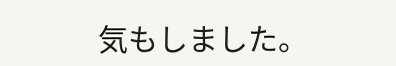気もしました。